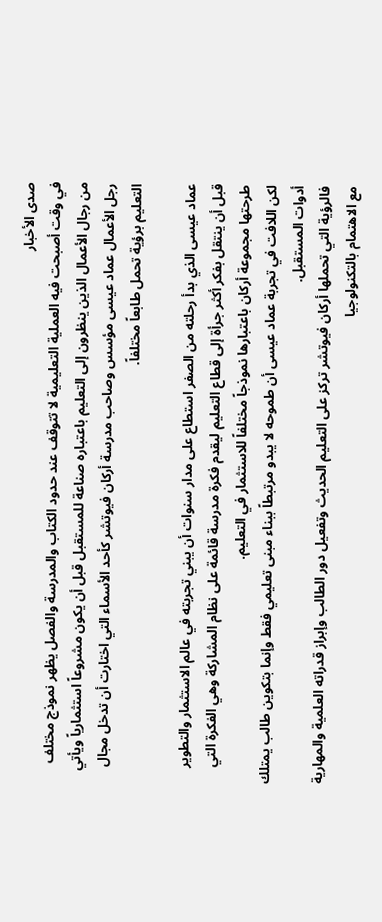صدى الأخبار
في وقت أصبحت فيه العملية التعليمية لا تتوقف عند حدود الكتاب والمدرسة والفصل يظهر نموذج مختلف من رجال الأعمال الذين ينظرون إلى التعليم باعتباره صناعة للمستقبل قبل أن يكون مشروعاً استثمارياً ويأتي رجل الأعمال عماد عيسى مؤسس وصاحب مدرسة أركان فيوتشر كأحد الأسماء التي اختارت أن تدخل مجال التعليم برؤية تحمل طابعاً مختلفاً.

عماد عيسى الذي بدأ رحلته من الصفر استطاع على مدار سنوات أن يبني تجربته في عالم الاستثمار والتطوير قبل أن ينتقل بفكر أكثر جرأة إلى قطاع التعليم ليقدم فكرة مدرسة قائمة على نظام المشاركة وهي الفكرة التي طرحتها مجموعة أركان باعتبارها نموذجاً مختلفاً للاستثمار في التعليم.
لكن اللافت في تجربة عماد عيسى أن طموحه لا يبدو مرتبطاً ببناء مبنى تعليمي فقط وإنما بتكوين طالب يمتلك أدوات المستقبل.
فالرؤية التي تحملها أركان فيوتشر تركز على التعليم الحديث وتفعيل دور الطالب وإبراز قدراته العلمية والمهارية مع الاهتمام بالتكنولوجيا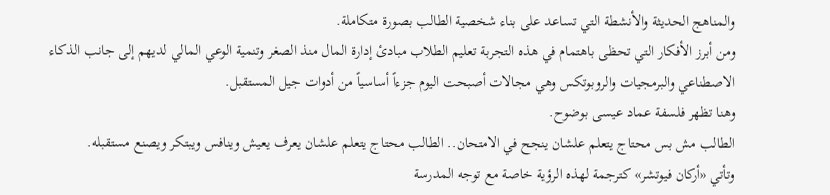والمناهج الحديثة والأنشطة التي تساعد على بناء شخصية الطالب بصورة متكاملة.
ومن أبرز الأفكار التي تحظى باهتمام في هذه التجربة تعليم الطلاب مبادئ إدارة المال منذ الصغر وتنمية الوعي المالي لديهم إلى جانب الذكاء الاصطناعي والبرمجيات والروبوتكس وهي مجالات أصبحت اليوم جزءاً أساسياً من أدوات جيل المستقبل.
وهنا تظهر فلسفة عماد عيسى بوضوح.
الطالب مش بس محتاج يتعلم علشان ينجح في الامتحان.. الطالب محتاج يتعلم علشان يعرف يعيش وينافس ويبتكر ويصنع مستقبله.
وتأتي «أركان فيوتشر» كترجمة لهذه الرؤية خاصة مع توجه المدرسة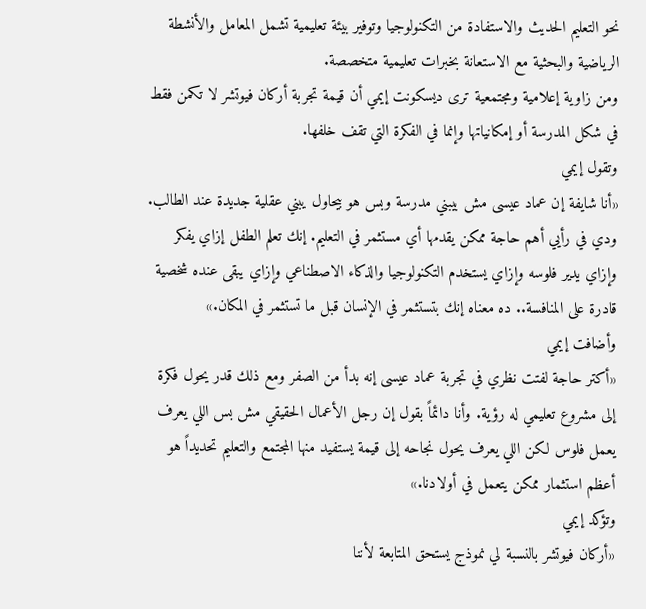نحو التعليم الحديث والاستفادة من التكنولوجيا وتوفير بيئة تعليمية تشمل المعامل والأنشطة الرياضية والبحثية مع الاستعانة بخبرات تعليمية متخصصة.
ومن زاوية إعلامية ومجتمعية ترى ديسكونت إيمي أن قيمة تجربة أركان فيوتشر لا تكمن فقط في شكل المدرسة أو إمكانياتها وإنما في الفكرة التي تقف خلفها.
وتقول إيمي
«أنا شايفة إن عماد عيسى مش بيبني مدرسة وبس هو بيحاول يبني عقلية جديدة عند الطالب. ودي في رأيي أهم حاجة ممكن يقدمها أي مستثمر في التعليم. إنك تعلم الطفل إزاي يفكر وإزاي يدير فلوسه وإزاي يستخدم التكنولوجيا والذكاء الاصطناعي وإزاي يبقى عنده شخصية قادرة على المنافسة.. ده معناه إنك بتستثمر في الإنسان قبل ما تستثمر في المكان.»
وأضافت إيمي
«أكتر حاجة لفتت نظري في تجربة عماد عيسى إنه بدأ من الصفر ومع ذلك قدر يحول فكرة إلى مشروع تعليمي له رؤية. وأنا دائماً بقول إن رجل الأعمال الحقيقي مش بس اللي يعرف يعمل فلوس لكن اللي يعرف يحول نجاحه إلى قيمة يستفيد منها المجتمع والتعليم تحديداً هو أعظم استثمار ممكن يتعمل في أولادنا.»
وتؤكد إيمي
«أركان فيوتشر بالنسبة لي نموذج يستحق المتابعة لأننا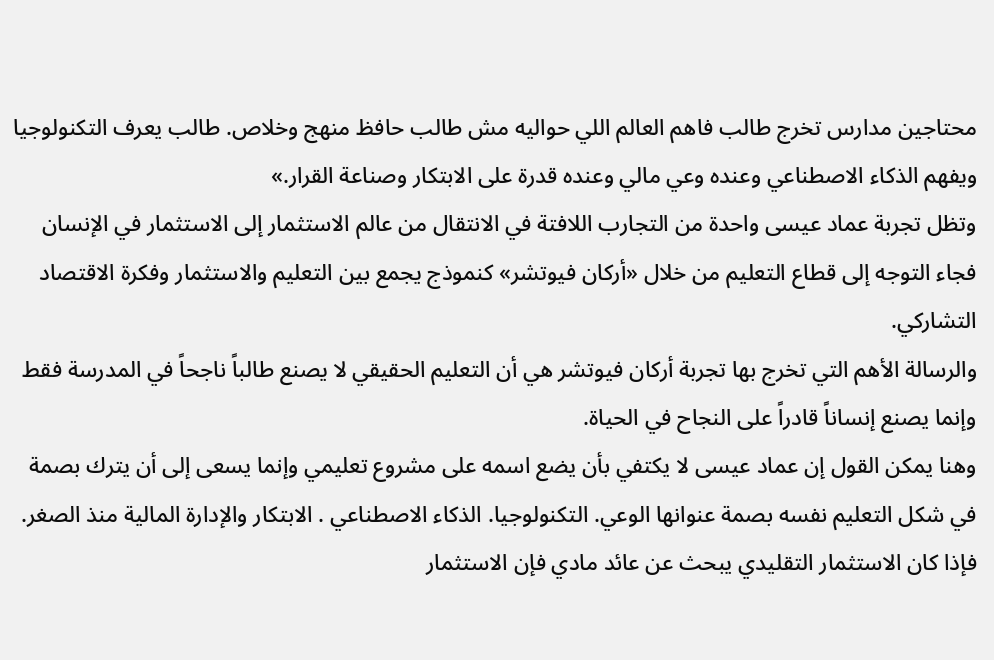محتاجين مدارس تخرج طالب فاهم العالم اللي حواليه مش طالب حافظ منهج وخلاص. طالب يعرف التكنولوجيا ويفهم الذكاء الاصطناعي وعنده وعي مالي وعنده قدرة على الابتكار وصناعة القرار.»
وتظل تجربة عماد عيسى واحدة من التجارب اللافتة في الانتقال من عالم الاستثمار إلى الاستثمار في الإنسان فجاء التوجه إلى قطاع التعليم من خلال «أركان فيوتشر» كنموذج يجمع بين التعليم والاستثمار وفكرة الاقتصاد التشاركي.
والرسالة الأهم التي تخرج بها تجربة أركان فيوتشر هي أن التعليم الحقيقي لا يصنع طالباً ناجحاً في المدرسة فقط وإنما يصنع إنساناً قادراً على النجاح في الحياة.
وهنا يمكن القول إن عماد عيسى لا يكتفي بأن يضع اسمه على مشروع تعليمي وإنما يسعى إلى أن يترك بصمة في شكل التعليم نفسه بصمة عنوانها الوعي. التكنولوجيا. الذكاء الاصطناعي . الابتكار والإدارة المالية منذ الصغر.
فإذا كان الاستثمار التقليدي يبحث عن عائد مادي فإن الاستثمار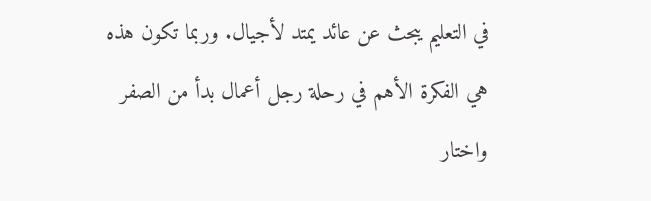في التعليم يبحث عن عائد يمتد لأجيال. وربما تكون هذه هي الفكرة الأهم في رحلة رجل أعمال بدأ من الصفر واختار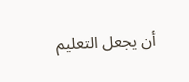أن يجعل التعليم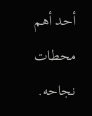أحد أهم محطات نجاحه.